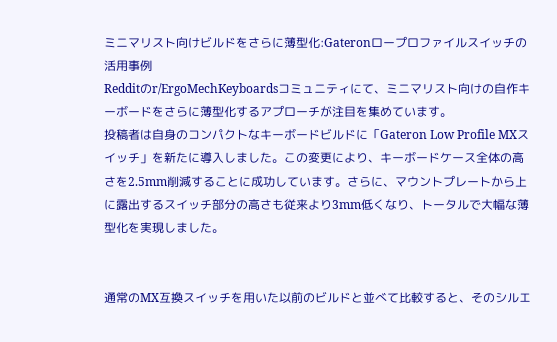ミニマリスト向けビルドをさらに薄型化:Gateronロープロファイルスイッチの活用事例
Redditのr/ErgoMechKeyboardsコミュニティにて、ミニマリスト向けの自作キーボードをさらに薄型化するアプローチが注目を集めています。
投稿者は自身のコンパクトなキーボードビルドに「Gateron Low Profile MXスイッチ」を新たに導入しました。この変更により、キーボードケース全体の高さを2.5mm削減することに成功しています。さらに、マウントプレートから上に露出するスイッチ部分の高さも従来より3mm低くなり、トータルで大幅な薄型化を実現しました。


通常のMX互換スイッチを用いた以前のビルドと並べて比較すると、そのシルエ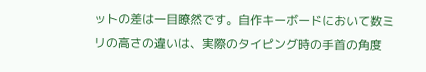ットの差は一目瞭然です。自作キーボードにおいて数ミリの高さの違いは、実際のタイピング時の手首の角度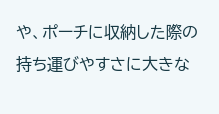や、ポーチに収納した際の持ち運びやすさに大きな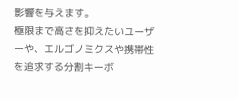影響を与えます。
極限まで高さを抑えたいユーザーや、エルゴノミクスや携帯性を追求する分割キーボ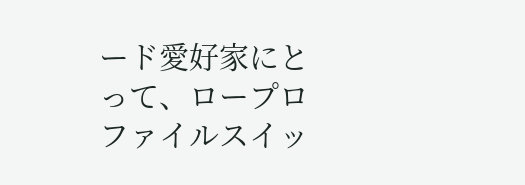ード愛好家にとって、ロープロファイルスイッ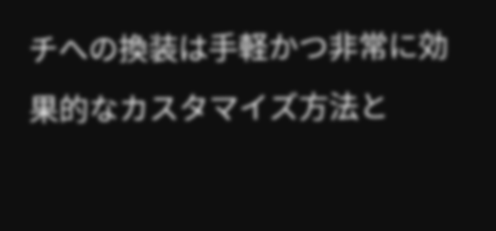チへの換装は手軽かつ非常に効果的なカスタマイズ方法と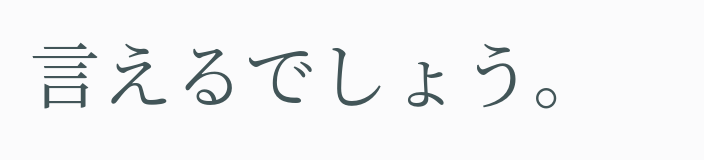言えるでしょう。